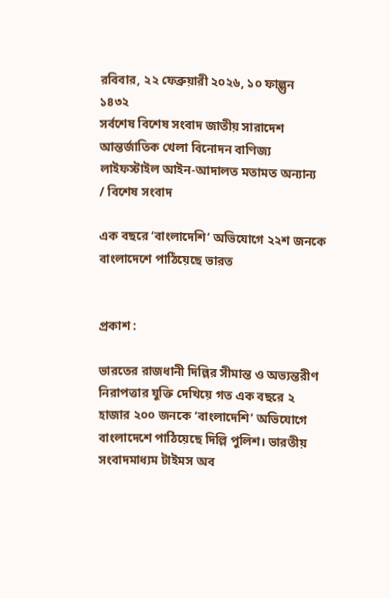রবিবার, ২২ ফেব্রুয়ারী ২০২৬, ১০ ফাল্গুন ১৪৩২
সর্বশেষ বিশেষ সংবাদ জাতীয় সারাদেশ আন্তর্জাতিক খেলা বিনোদন বাণিজ্য লাইফস্টাইল আইন-আদালত মতামত অন্যান্য
/ বিশেষ সংবাদ

এক বছরে ‘বাংলাদেশি’ অভিযোগে ২২শ জনকে বাংলাদেশে পাঠিয়েছে ভারত


প্রকাশ :

ভারতের রাজধানী দিল্লির সীমান্ত ও অভ্যন্তরীণ নিরাপত্তার যুক্তি দেখিয়ে গত এক বছরে ২ হাজার ২০০ জনকে ‘বাংলাদেশি’ অভিযোগে বাংলাদেশে পাঠিয়েছে দিল্লি পুলিশ। ভারতীয় সংবাদমাধ্যম টাইমস অব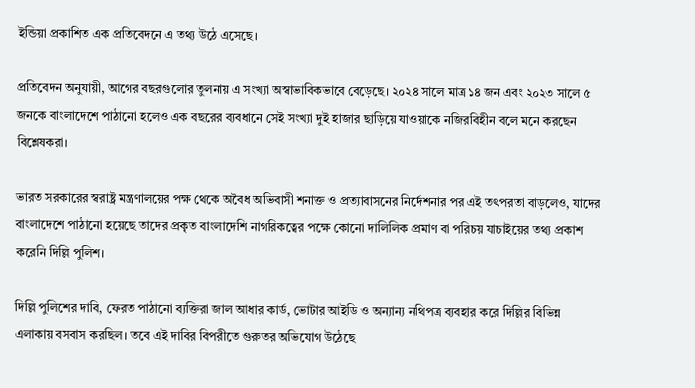ইন্ডিয়া প্রকাশিত এক প্রতিবেদনে এ তথ্য উঠে এসেছে।

প্রতিবেদন অনুযায়ী, আগের বছরগুলোর তুলনায় এ সংখ্যা অস্বাভাবিকভাবে বেড়েছে। ২০২৪ সালে মাত্র ১৪ জন এবং ২০২৩ সালে ৫ জনকে বাংলাদেশে পাঠানো হলেও এক বছরের ব্যবধানে সেই সংখ্যা দুই হাজার ছাড়িয়ে যাওয়াকে নজিরবিহীন বলে মনে করছেন বিশ্লেষকরা।

ভারত সরকারের স্বরাষ্ট্র মন্ত্রণালয়ের পক্ষ থেকে অবৈধ অভিবাসী শনাক্ত ও প্রত্যাবাসনের নির্দেশনার পর এই তৎপরতা বাড়লেও, যাদের বাংলাদেশে পাঠানো হয়েছে তাদের প্রকৃত বাংলাদেশি নাগরিকত্বের পক্ষে কোনো দালিলিক প্রমাণ বা পরিচয় যাচাইয়ের তথ্য প্রকাশ করেনি দিল্লি পুলিশ।

দিল্লি পুলিশের দাবি, ফেরত পাঠানো ব্যক্তিরা জাল আধার কার্ড, ভোটার আইডি ও অন্যান্য নথিপত্র ব্যবহার করে দিল্লির বিভিন্ন এলাকায় বসবাস করছিল। তবে এই দাবির বিপরীতে গুরুতর অভিযোগ উঠেছে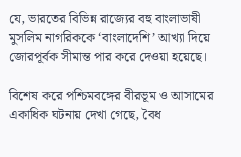যে, ভারতের বিভিন্ন রাজ্যের বহু বাংলাভাষী মুসলিম নাগরিককে ‘বাংলাদেশি’ আখ্যা দিয়ে জোরপূর্বক সীমান্ত পার করে দেওয়া হয়েছে।

বিশেষ করে পশ্চিমবঙ্গের বীরভূম ও আসামের একাধিক ঘটনায় দেখা গেছে, বৈধ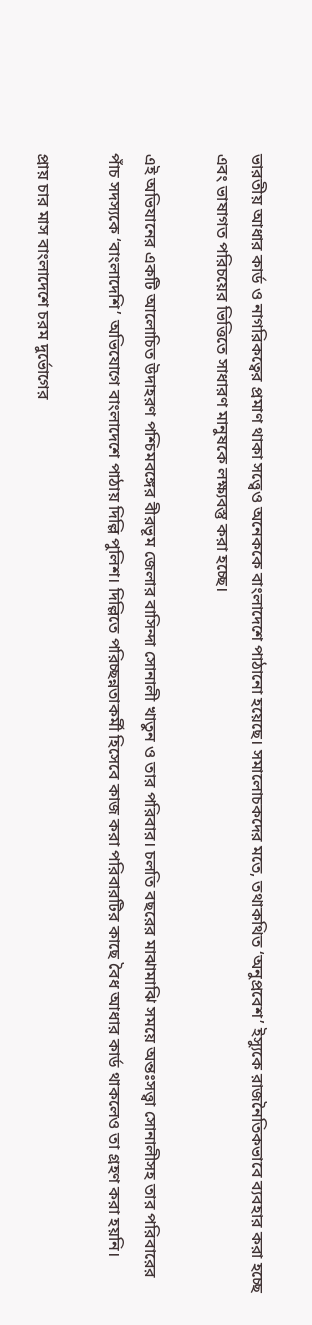ভারতীয় আধার কার্ড ও নাগরিকত্বের প্রমাণ থাকা সত্ত্বেও অনেককে বাংলাদেশে পাঠানো হয়েছে। সমালোচকদের মতে, তথাকথিত ‘অনুপ্রবেশ’ ইস্যুকে রাজনৈতিকভাবে ব্যবহার করা হচ্ছে এবং ভাষাগত পরিচয়ের ভিত্তিতে সাধারণ মানুষকে লক্ষ্যবস্তু করা হচ্ছে।

এই অভিযানের একটি আলোচিত উদাহরণ পশ্চিমবঙ্গের বীরভূম জেলার বাসিন্দা সোনালী খাতুন ও তার পরিবার। চলতি বছরের মাঝামাঝি সময়ে অন্তঃসত্ত্বা সোনালীসহ তার পরিবারের পাঁচ সদস্যকে ‘বাংলাদেশি’ অভিযোগে বাংলাদেশে পাঠায় দিল্লি পুলিশ। দিল্লিতে পরিচ্ছন্নতাকর্মী হিসেবে কাজ করা পরিবারটির কাছে বৈধ আধার কার্ড থাকলেও তা গ্রহণ করা হয়নি।

প্রায় চার মাস বাংলাদেশে চরম দুর্ভোগের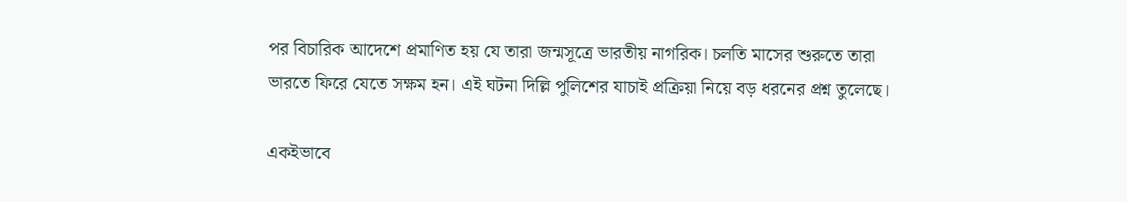পর বিচারিক আদেশে প্রমাণিত হয় যে তারা জন্মসূত্রে ভারতীয় নাগরিক। চলতি মাসের শুরুতে তারা ভারতে ফিরে যেতে সক্ষম হন। এই ঘটনা দিল্লি পুলিশের যাচাই প্রক্রিয়া নিয়ে বড় ধরনের প্রশ্ন তুলেছে।

একইভাবে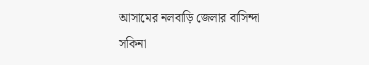আসামের নলবাড়ি জেলার বাসিন্দা সকিনা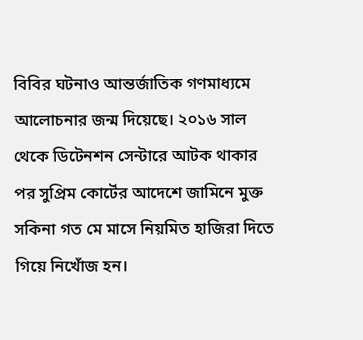বিবির ঘটনাও আন্তর্জাতিক গণমাধ্যমে আলোচনার জন্ম দিয়েছে। ২০১৬ সাল থেকে ডিটেনশন সেন্টারে আটক থাকার পর সুপ্রিম কোর্টের আদেশে জামিনে মুক্ত সকিনা গত মে মাসে নিয়মিত হাজিরা দিতে গিয়ে নিখোঁজ হন।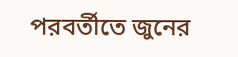পরবর্তীতে জুনের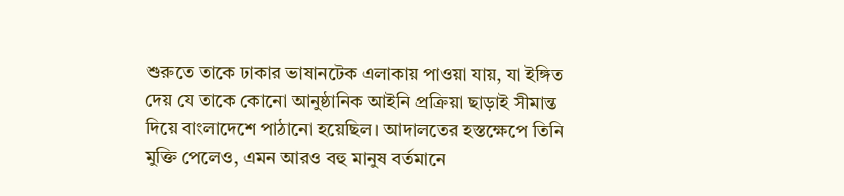শুরুতে তাকে ঢাকার ভাষানটেক এলাকায় পাওয়া যায়, যা ইঙ্গিত দেয় যে তাকে কোনো আনুষ্ঠানিক আইনি প্রক্রিয়া ছাড়াই সীমান্ত দিয়ে বাংলাদেশে পাঠানো হয়েছিল। আদালতের হস্তক্ষেপে তিনি মুক্তি পেলেও, এমন আরও বহু মানুষ বর্তমানে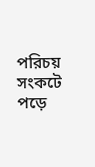পরিচয় সংকটে পড়ে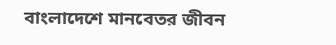বাংলাদেশে মানবেতর জীবন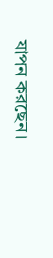যাপন করছেন।